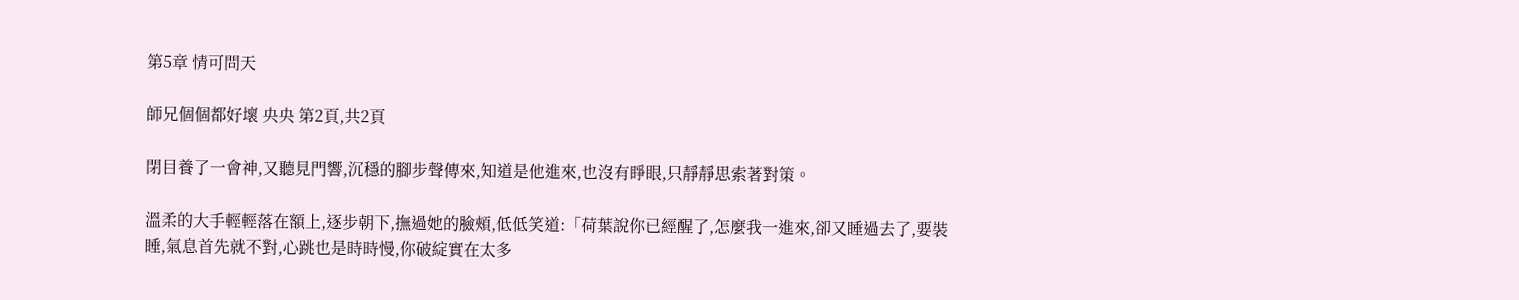第5章 情可問天

師兄個個都好壞 央央 第2頁,共2頁

閉目養了一會神,又聽見門響,沉穩的腳步聲傳來,知道是他進來,也沒有睜眼,只靜靜思索著對策。

溫柔的大手輕輕落在額上,逐步朝下,撫過她的臉頰,低低笑道:「荷葉說你已經醒了,怎麼我一進來,卻又睡過去了,要裝睡,氣息首先就不對,心跳也是時時慢,你破綻實在太多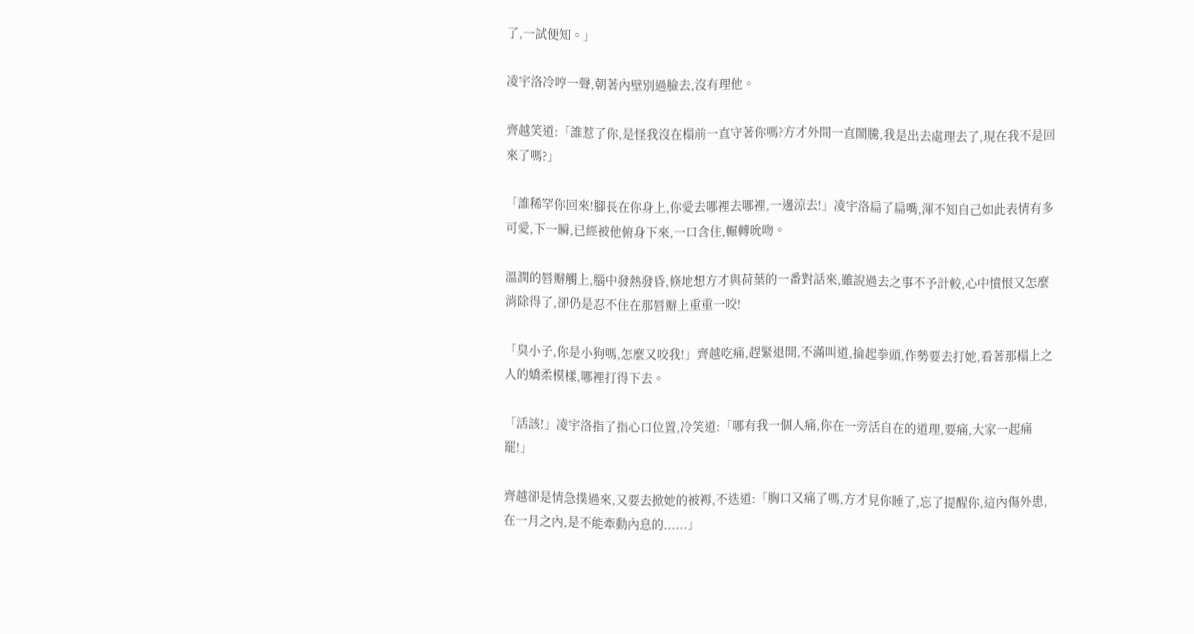了,一試便知。」

凌宇洛冷哼一聲,朝著內壁別過臉去,沒有理他。

齊越笑道:「誰惹了你,是怪我沒在榻前一直守著你嗎?方才外間一直鬧騰,我是出去處理去了,現在我不是回來了嗎?」

「誰稀罕你回來!腳長在你身上,你愛去哪裡去哪裡,一邊涼去!」凌宇洛扁了扁嘴,渾不知自己如此表情有多可愛,下一瞬,已經被他俯身下來,一口含住,輾轉吮吻。

溫潤的唇瓣觸上,腦中發熱發昏,倏地想方才與荷葉的一番對話來,雖說過去之事不予計較,心中憤恨又怎麼消除得了,卻仍是忍不住在那唇瓣上重重一咬!

「臭小子,你是小狗嗎,怎麼又咬我!」齊越吃痛,趕緊退開,不滿叫道,掄起拳頭,作勢要去打她,看著那榻上之人的嬌柔模樣,哪裡打得下去。

「活該!」凌宇洛指了指心口位置,冷笑道:「哪有我一個人痛,你在一旁活自在的道理,要痛,大家一起痛罷!」

齊越卻是情急撲過來,又要去掀她的被褥,不迭道:「胸口又痛了嗎,方才見你睡了,忘了提醒你,這內傷外患,在一月之內,是不能牽動內息的......」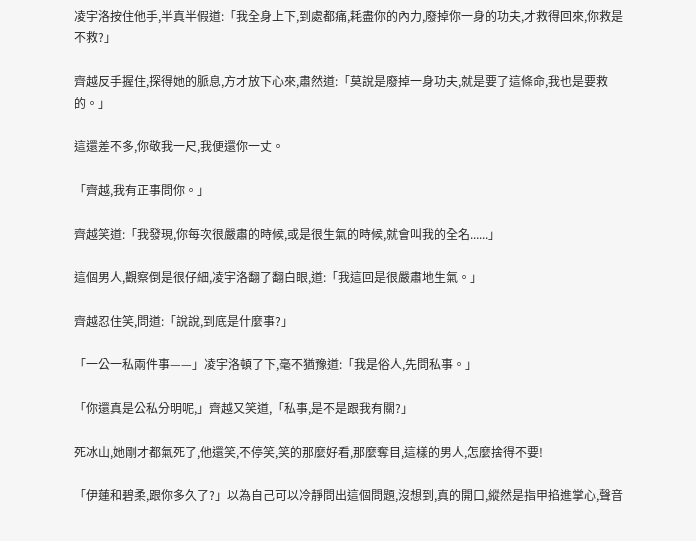凌宇洛按住他手,半真半假道:「我全身上下,到處都痛,耗盡你的內力,廢掉你一身的功夫,才救得回來,你救是不救?」

齊越反手握住,探得她的脈息,方才放下心來,肅然道:「莫說是廢掉一身功夫,就是要了這條命,我也是要救的。」

這還差不多,你敬我一尺,我便還你一丈。

「齊越,我有正事問你。」

齊越笑道:「我發現,你每次很嚴肅的時候,或是很生氣的時候,就會叫我的全名......」

這個男人,觀察倒是很仔細,凌宇洛翻了翻白眼,道:「我這回是很嚴肅地生氣。」

齊越忍住笑,問道:「說說,到底是什麼事?」

「一公一私兩件事——」凌宇洛頓了下,毫不猶豫道:「我是俗人,先問私事。」

「你還真是公私分明呢,」齊越又笑道,「私事,是不是跟我有關?」

死冰山,她剛才都氣死了,他還笑,不停笑,笑的那麼好看,那麼奪目,這樣的男人,怎麼捨得不要!

「伊蓮和碧柔,跟你多久了?」以為自己可以冷靜問出這個問題,沒想到,真的開口,縱然是指甲掐進掌心,聲音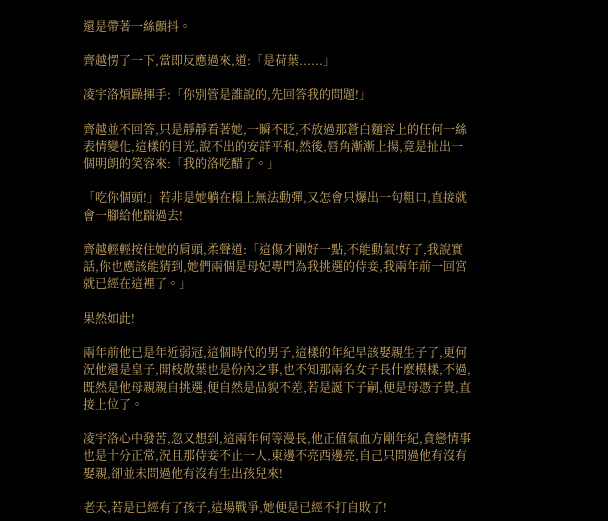還是帶著一絲顫抖。

齊越愣了一下,當即反應過來,道:「是荷葉......」

凌宇洛煩躁揮手:「你別管是誰說的,先回答我的問題!」

齊越並不回答,只是靜靜看著她,一瞬不眨,不放過那蒼白麵容上的任何一絲表情變化,這樣的目光,說不出的安詳平和,然後,唇角漸漸上揚,竟是扯出一個明朗的笑容來:「我的洛吃醋了。」

「吃你個頭!」若非是她躺在榻上無法動彈,又怎會只爆出一句粗口,直接就會一腳給他踹過去!

齊越輕輕按住她的肩頭,柔聲道:「這傷才剛好一點,不能動氣!好了,我說實話,你也應該能猜到,她們兩個是母妃專門為我挑選的侍妾,我兩年前一回宮就已經在這裡了。」

果然如此!

兩年前他已是年近弱冠,這個時代的男子,這樣的年紀早該娶親生子了,更何況他還是皇子,開枝散葉也是份內之事,也不知那兩名女子長什麼模樣,不過,既然是他母親親自挑選,便自然是品貌不差,若是誕下子嗣,便是母憑子貴,直接上位了。

凌宇洛心中發苦,忽又想到,這兩年何等漫長,他正值氣血方剛年紀,貪戀情事也是十分正常,況且那侍妾不止一人,東邊不亮西邊亮,自己只問過他有沒有娶親,卻並未問過他有沒有生出孩兒來!

老天,若是已經有了孩子,這場戰爭,她便是已經不打自敗了!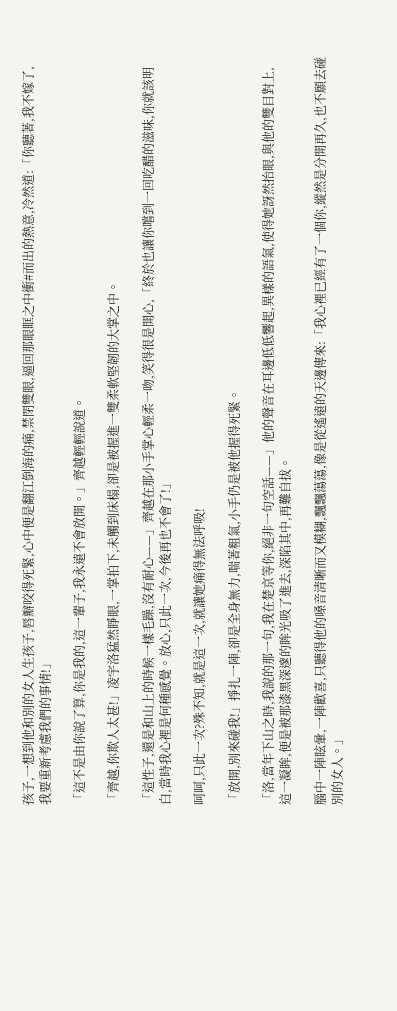孩子,一想到他和別的女人生孩子,唇瓣咬得死緊,心中便是翻江倒海的痛,禁閉雙眼,逼回那眼眶之中衝#而出的熱意,冷然道:「你聽著,我不嫁了,我要重新考慮我們的事情!」

「這不是由你說了算,你是我的,這一輩子,我永遠不會放開。」齊越輕輕說道。

「齊越,你欺人太甚!」凌宇洛猛然睜眼,一掌拍下,未觸到床榻,卻是被握進一雙柔軟堅韌的大掌之中。

「這性子,還是和山上的時候一樣毛躁,沒有耐心——」齊越在那小手掌心輕柔一吻,笑得很是開心,「終於也讓你嚐到一回吃醋的滋味,你就該明白,當時我心裡是何種感覺。放心,只此一次,今後再也不會了!」

呵呵,只此一次?殊不知,就是這一次,就讓她痛得無法呼吸!

「放開,別來碰我!」掙扎一陣,卻是全身無力,喘著粗氣,小手仍是被他握得死緊。

「洛,當年下山之時,我說的那一句,我在楚京等你,絕非一句空話——」他的聲音在耳邊低低響起,異樣的語氣,使得她訝然抬眼,與他的雙目對上,這一凝眸,便是被那漆黑深邃的眸光吸了進去,深陷其中,再難自拔。

腦中一陣眩暈,一陣歡喜,只聽得他的嗓音清晰而又模糊,飄飄蕩蕩,像是從遙遠的天邊傳來:「我心裡已經有了一個你,縱然是分開再久,也不願去碰別的女人。」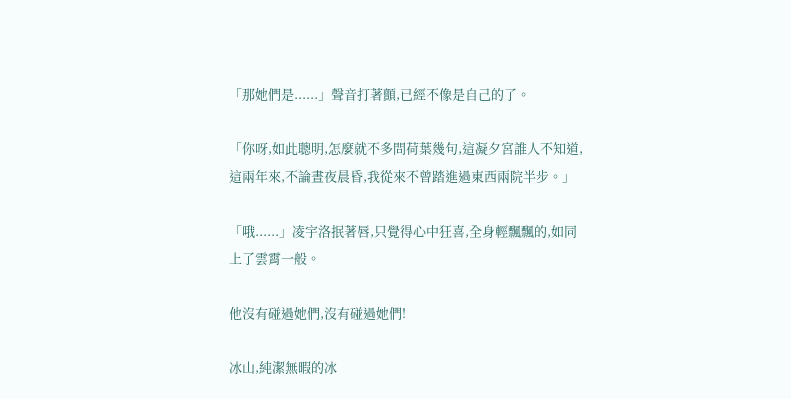「那她們是......」聲音打著顫,已經不像是自己的了。

「你呀,如此聰明,怎麼就不多問荷葉幾句,這凝夕宮誰人不知道,這兩年來,不論晝夜晨昏,我從來不曾踏進過東西兩院半步。」

「哦......」凌宇洛抿著唇,只覺得心中狂喜,全身輕飄飄的,如同上了雲霄一般。

他沒有碰過她們,沒有碰過她們!

冰山,純潔無暇的冰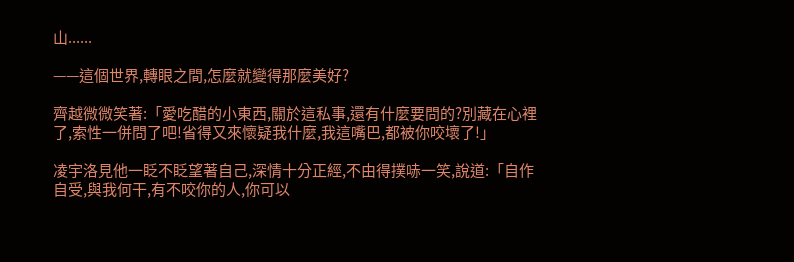山......

——這個世界,轉眼之間,怎麼就變得那麼美好?

齊越微微笑著:「愛吃醋的小東西,關於這私事,還有什麼要問的?別藏在心裡了,索性一併問了吧!省得又來懷疑我什麼,我這嘴巴,都被你咬壞了!」

凌宇洛見他一眨不眨望著自己,深情十分正經,不由得撲哧一笑,說道:「自作自受,與我何干,有不咬你的人,你可以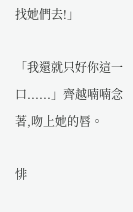找她們去!」

「我還就只好你這一口......」齊越喃喃念著,吻上她的唇。

悱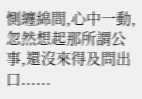惻纏綿間,心中一動,忽然想起那所謂公事,還沒來得及問出口......